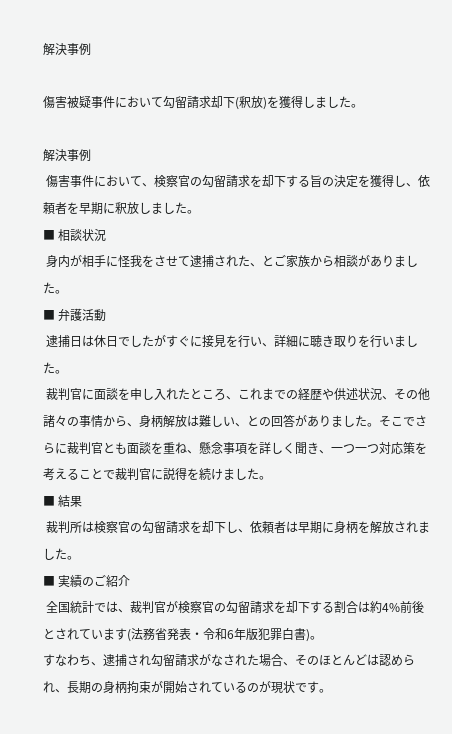解決事例

傷害被疑事件において勾留請求却下(釈放)を獲得しました。

解決事例
 傷害事件において、検察官の勾留請求を却下する旨の決定を獲得し、依頼者を早期に釈放しました。
■ 相談状況
 身内が相手に怪我をさせて逮捕された、とご家族から相談がありました。
■ 弁護活動
 逮捕日は休日でしたがすぐに接見を行い、詳細に聴き取りを行いました。
 裁判官に面談を申し入れたところ、これまでの経歴や供述状況、その他諸々の事情から、身柄解放は難しい、との回答がありました。そこでさらに裁判官とも面談を重ね、懸念事項を詳しく聞き、一つ一つ対応策を考えることで裁判官に説得を続けました。
■ 結果
 裁判所は検察官の勾留請求を却下し、依頼者は早期に身柄を解放されました。
■ 実績のご紹介
 全国統計では、裁判官が検察官の勾留請求を却下する割合は約4%前後とされています(法務省発表・令和6年版犯罪白書)。
すなわち、逮捕され勾留請求がなされた場合、そのほとんどは認められ、長期の身柄拘束が開始されているのが現状です。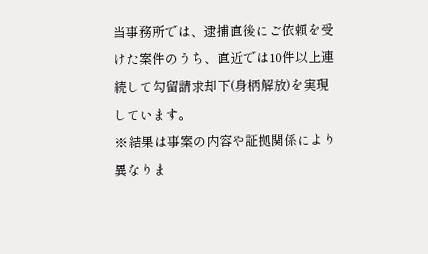当事務所では、逮捕直後にご依頼を受けた案件のうち、直近では10件以上連続して勾留請求却下(身柄解放)を実現しています。
※結果は事案の内容や証拠関係により異なりま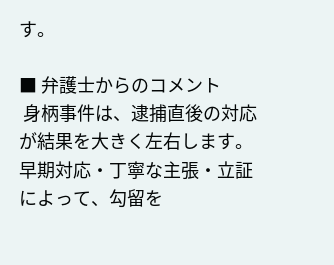す。

■ 弁護士からのコメント
 身柄事件は、逮捕直後の対応が結果を大きく左右します。早期対応・丁寧な主張・立証によって、勾留を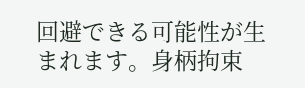回避できる可能性が生まれます。身柄拘束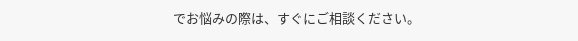でお悩みの際は、すぐにご相談ください。